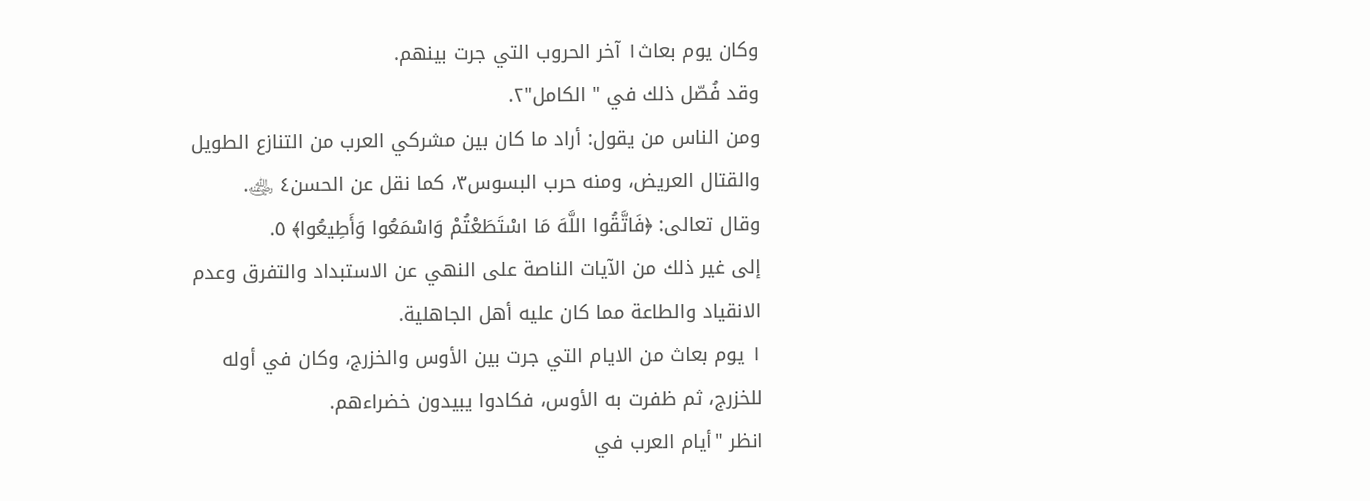وكان يوم بعاث١ آخر الحروب التي جرت بينهم.
وقد فُصّل ذلك في " الكامل"٢.
ومن الناس من يقول: أراد ما كان بين مشركي العرب من التنازع الطويل والقتال العريض، ومنه حرب البسوس٣، كما نقل عن الحسن٤ ﵁.
وقال تعالى: ﴿فَاتَّقُوا اللَّهَ مَا اسْتَطَعْتُمْ وَاسْمَعُوا وَأَطِيعُوا﴾ ٥.
إلى غير ذلك من الآيات الناصة على النهي عن الاستبداد والتفرق وعدم الانقياد والطاعة مما كان عليه أهل الجاهلية.
١ يوم بعاث من الايام التي جرت بين الأوس والخزرج، وكان في أوله للخزرج، ثم ظفرت به الأوس، فكادوا يبيدون خضراءهم.
انظر "أيام العرب في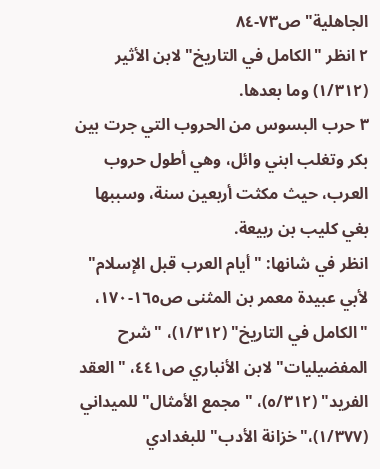الجاهلية" ص٧٣-٨٤
٢ انظر "الكامل في التاريخ" لابن الأثير (١/٣١٢) وما بعدها.
٣ حرب البسوس من الحروب التي جرت بين بكر وتغلب ابني وائل، وهي أطول حروب العرب، حيث مكثت أربعين سنة، وسببها بغي كليب بن ربيعة.
انظر في شانها: "أيام العرب قبل الإسلام" لأبي عبيدة معمر بن المثنى ص١٦٥-١٧٠، "الكامل في التاريخ" (١/٣١٢)، "شرح المفضيليات" لابن الأنباري ص٤٤١، "العقد الفريد" (٥/٣١٢)، "مجمع الأمثال" للميداني (١/٣٧٧)،"خزانة الأدب" للبغدادي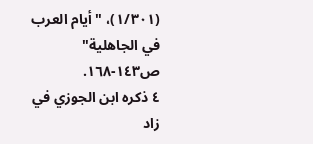(١/٣٠١)، "أيام العرب في الجاهلية" ص١٤٣-١٦٨.
٤ ذكره ابن الجوزي في زاد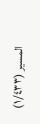المسير (١/٤٣٣)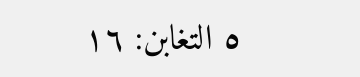٥ التغابن: ١٦